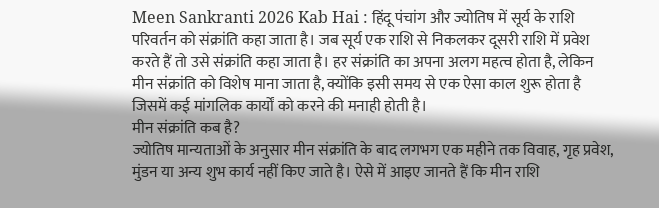Meen Sankranti 2026 Kab Hai : हिंदू पंचांग और ज्योतिष में सूर्य के राशि परिवर्तन को संक्रांति कहा जाता है। जब सूर्य एक राशि से निकलकर दूसरी राशि में प्रवेश करते हैं तो उसे संक्रांति कहा जाता है। हर संक्रांति का अपना अलग महत्व होता है, लेकिन मीन संक्रांति को विशेष माना जाता है, क्योंकि इसी समय से एक ऐसा काल शुरू होता है जिसमें कई मांगलिक कार्यों को करने की मनाही होती है।
मीन संक्रांति कब है?
ज्योतिष मान्यताओं के अनुसार मीन संक्रांति के बाद लगभग एक महीने तक विवाह, गृह प्रवेश, मुंडन या अन्य शुभ कार्य नहीं किए जाते है। ऐसे में आइए जानते हैं कि मीन राशि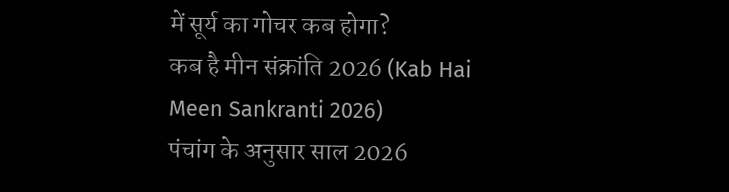में सूर्य का गोचर कब होगा?
कब है मीन संक्रांति 2026 (Kab Hai Meen Sankranti 2026)
पंचांग के अनुसार साल 2026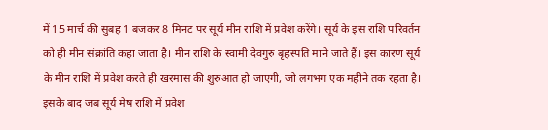में 15 मार्च की सुबह 1 बजकर 8 मिनट पर सूर्य मीन राशि में प्रवेश करेंगे। सूर्य के इस राशि परिवर्तन को ही मीन संक्रांति कहा जाता है। मीन राशि के स्वामी देवगुरु बृहस्पति माने जाते हैं। इस कारण सूर्य के मीन राशि में प्रवेश करते ही खरमास की शुरुआत हो जाएगी, जो लगभग एक महीने तक रहता है। इसके बाद जब सूर्य मेष राशि में प्रवेश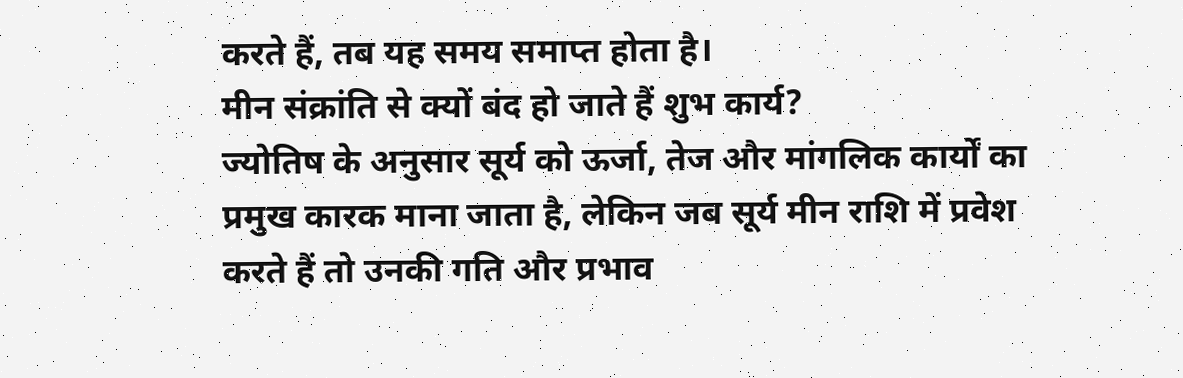करते हैं, तब यह समय समाप्त होता है।
मीन संक्रांति से क्यों बंद हो जाते हैं शुभ कार्य?
ज्योतिष के अनुसार सूर्य को ऊर्जा, तेज और मांगलिक कार्यों का प्रमुख कारक माना जाता है, लेकिन जब सूर्य मीन राशि में प्रवेश करते हैं तो उनकी गति और प्रभाव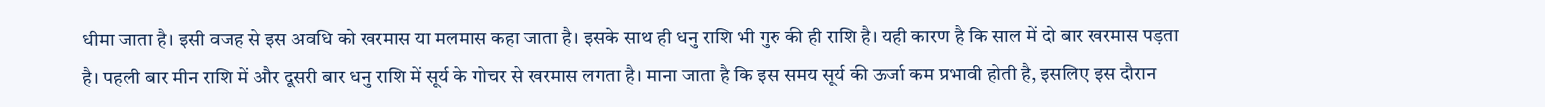धीमा जाता है। इसी वजह से इस अवधि को खरमास या मलमास कहा जाता है। इसके साथ ही धनु राशि भी गुरु की ही राशि है। यही कारण है कि साल में दो बार खरमास पड़ता है। पहली बार मीन राशि में और दूसरी बार धनु राशि में सूर्य के गोचर से खरमास लगता है। माना जाता है कि इस समय सूर्य की ऊर्जा कम प्रभावी होती है, इसलिए इस दौरान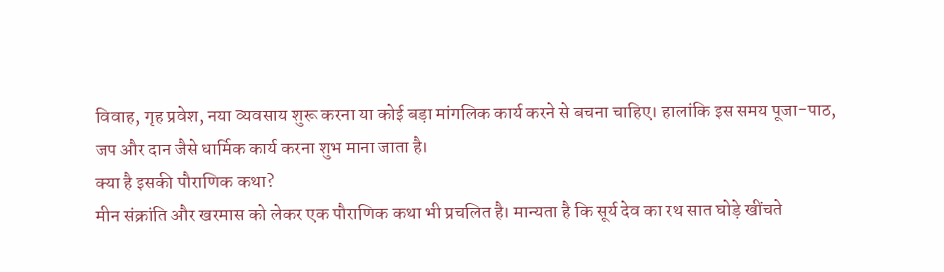विवाह, गृह प्रवेश, नया व्यवसाय शुरू करना या कोई बड़ा मांगलिक कार्य करने से बचना चाहिए। हालांकि इस समय पूजा-पाठ, जप और दान जैसे धार्मिक कार्य करना शुभ माना जाता है।
क्या है इसकी पौराणिक कथा?
मीन संक्रांति और खरमास को लेकर एक पौराणिक कथा भी प्रचलित है। मान्यता है कि सूर्य देव का रथ सात घोड़े खींचते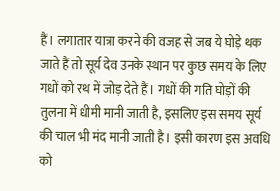हैं। लगातार यात्रा करने की वजह से जब ये घोड़े थक जाते हैं तो सूर्य देव उनके स्थान पर कुछ समय के लिए गधों को रथ में जोड़ देते हैं। गधों की गति घोड़ों की तुलना में धीमी मानी जाती है, इसलिए इस समय सूर्य की चाल भी मंद मानी जाती है। इसी कारण इस अवधि को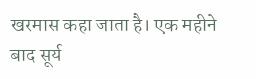खरमास कहा जाता है। एक महीने बाद सूर्य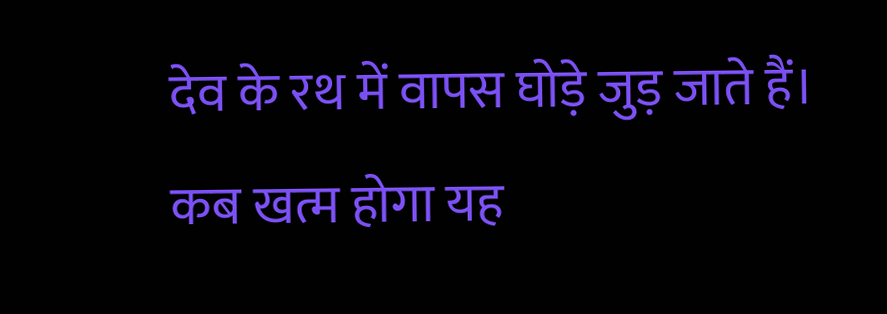देव के रथ में वापस घोड़े जुड़ जाते हैं।
कब खत्म होगा यह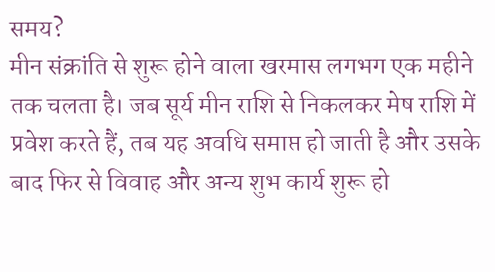समय?
मीन संक्रांति से शुरू होने वाला खरमास लगभग एक महीने तक चलता है। जब सूर्य मीन राशि से निकलकर मेष राशि में प्रवेश करते हैं, तब यह अवधि समाप्त हो जाती है और उसके बाद फिर से विवाह और अन्य शुभ कार्य शुरू हो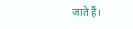जाते हैं।